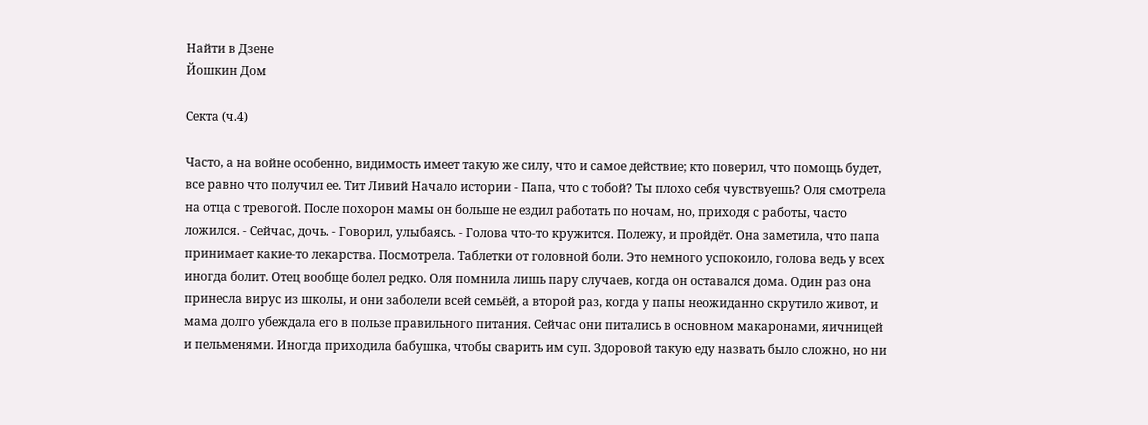Найти в Дзене
Йошкин Дом

Секта (ч.4)

Часто, а на войне особенно, видимость имеет такую же силу, что и самое действие; кто поверил, что помощь будет, все равно что получил ее. Тит Ливий Начало истории - Папа, что с тобой? Ты плохо себя чувствуешь? Оля смотрела на отца с тревогой. После похорон мамы он больше не ездил работать по ночам, но, приходя с работы, часто ложился. - Сейчас, дочь. - Говорил, улыбаясь. - Голова что-то кружится. Полежу, и пройдёт. Она заметила, что папа принимает какие-то лекарства. Посмотрела. Таблетки от головной боли. Это немного успокоило, голова ведь у всех иногда болит. Отец вообще болел редко. Оля помнила лишь пару случаев, когда он оставался дома. Один раз она принесла вирус из школы, и они заболели всей семьёй, а второй раз, когда у папы неожиданно скрутило живот, и мама долго убеждала его в пользе правильного питания. Сейчас они питались в основном макаронами, яичницей и пельменями. Иногда приходила бабушка, чтобы сварить им суп. Здоровой такую еду назвать было сложно, но ни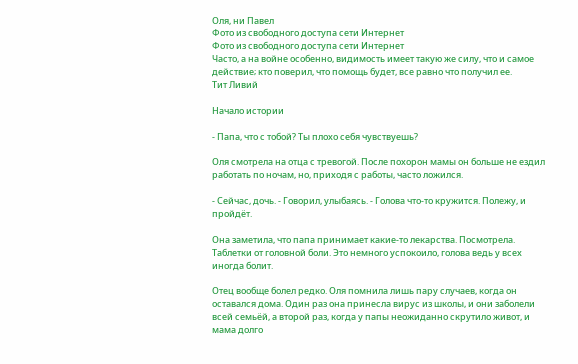Оля, ни Павел
Фото из свободного доступа сети Интернет
Фото из свободного доступа сети Интернет
Часто, а на войне особенно, видимость имеет такую же силу, что и самое действие; кто поверил, что помощь будет, все равно что получил ее.
Тит Ливий

Начало истории

- Папа, что с тобой? Ты плохо себя чувствуешь?

Оля смотрела на отца с тревогой. После похорон мамы он больше не ездил работать по ночам, но, приходя с работы, часто ложился.

- Сейчас, дочь. - Говорил, улыбаясь. - Голова что-то кружится. Полежу, и пройдёт.

Она заметила, что папа принимает какие-то лекарства. Посмотрела. Таблетки от головной боли. Это немного успокоило, голова ведь у всех иногда болит.

Отец вообще болел редко. Оля помнила лишь пару случаев, когда он оставался дома. Один раз она принесла вирус из школы, и они заболели всей семьёй, а второй раз, когда у папы неожиданно скрутило живот, и мама долго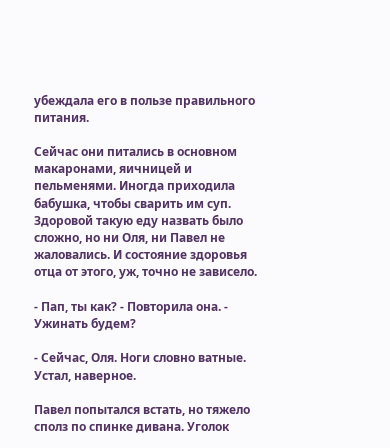убеждала его в пользе правильного питания.

Сейчас они питались в основном макаронами, яичницей и пельменями. Иногда приходила бабушка, чтобы сварить им суп. Здоровой такую еду назвать было сложно, но ни Оля, ни Павел не жаловались. И состояние здоровья отца от этого, уж, точно не зависело.

- Пап, ты как? - Повторила она. - Ужинать будем?

- Сейчас, Оля. Ноги словно ватные. Устал, наверное.

Павел попытался встать, но тяжело сполз по спинке дивана. Уголок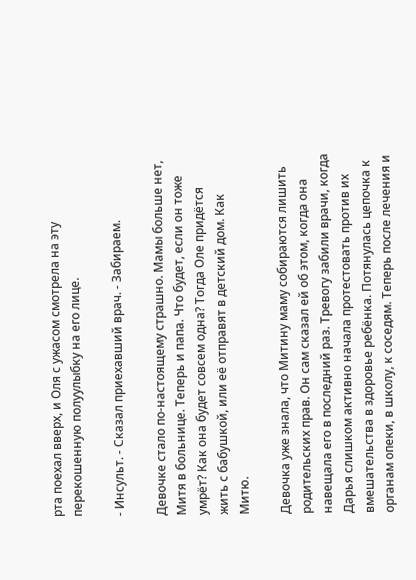рта поехал вверх, и Оля с ужасом смотрела на эту перекошенную полуулыбку на его лице.

- Инсульт. - Сказал приехавший врач. - Забираем.

Девочке стало по-настоящему страшно. Мамы больше нет, Митя в больнице. Теперь и папа. Что будет, если он тоже умрёт? Как она будет совсем одна? Тогда Оле придётся жить с бабушкой, или её отправят в детский дом. Как Митю.

Девочка уже знала, что Митину маму собираются лишить родительских прав. Он сам сказал ей об этом, когда она навещала его в последний раз. Тревогу забили врачи, когда Дарья слишком активно начала протестовать против их вмешательства в здоровье ребёнка. Потянулась цепочка к органам опеки, в школу, к соседям. Теперь после лечения и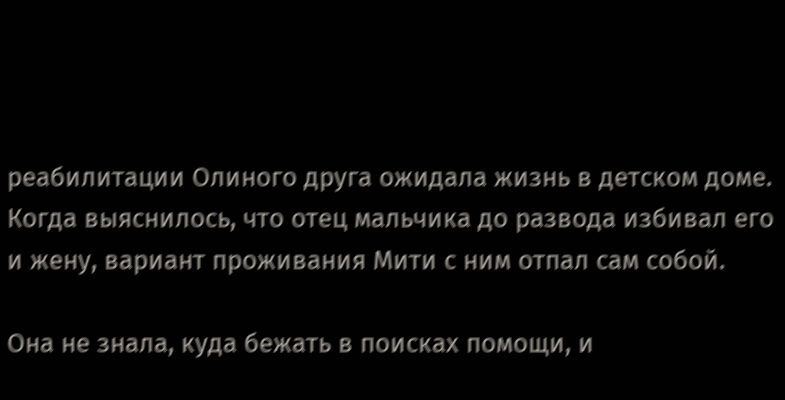реабилитации Олиного друга ожидала жизнь в детском доме. Когда выяснилось, что отец мальчика до развода избивал его и жену, вариант проживания Мити с ним отпал сам собой.

Она не знала, куда бежать в поисках помощи, и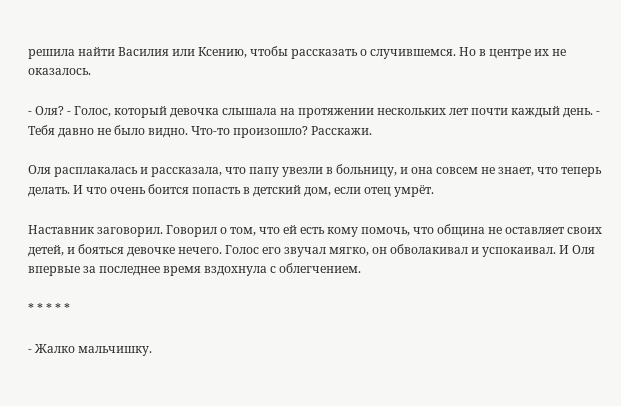решила найти Василия или Ксению, чтобы рассказать о случившемся. Но в центре их не оказалось.

- Оля? - Голос, который девочка слышала на протяжении нескольких лет почти каждый день. - Тебя давно не было видно. Что-то произошло? Расскажи.

Оля расплакалась и рассказала, что папу увезли в больницу, и она совсем не знает, что теперь делать. И что очень боится попасть в детский дом, если отец умрёт.

Наставник заговорил. Говорил о том, что ей есть кому помочь, что община не оставляет своих детей, и бояться девочке нечего. Голос его звучал мягко, он обволакивал и успокаивал. И Оля впервые за последнее время вздохнула с облегчением.

* * * * *

- Жалко мальчишку.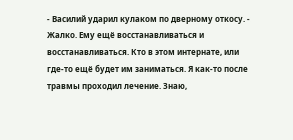- Василий ударил кулаком по дверному откосу. - Жалко. Ему ещё восстанавливаться и восстанавливаться. Кто в этом интернате, или где-то ещё будет им заниматься. Я как-то после травмы проходил лечение. Знаю,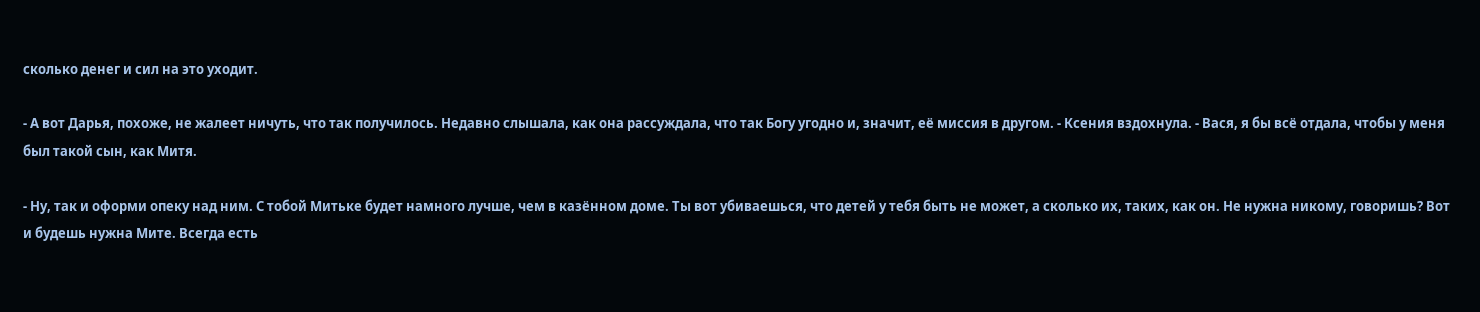сколько денег и сил на это уходит.

- А вот Дарья, похоже, не жалеет ничуть, что так получилось. Недавно слышала, как она рассуждала, что так Богу угодно и, значит, её миссия в другом. - Ксения вздохнула. - Вася, я бы всё отдала, чтобы у меня был такой сын, как Митя.

- Ну, так и оформи опеку над ним. С тобой Митьке будет намного лучше, чем в казённом доме. Ты вот убиваешься, что детей у тебя быть не может, а сколько их, таких, как он. Не нужна никому, говоришь? Вот и будешь нужна Мите. Всегда есть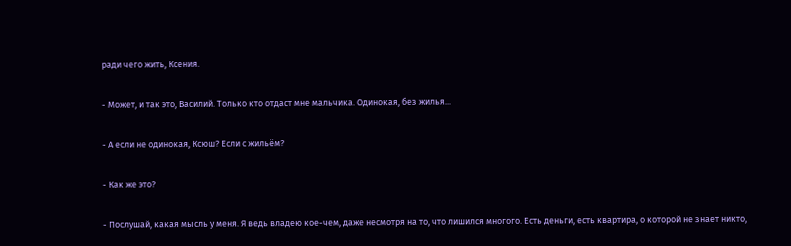ради чего жить, Ксения.

- Может, и так это, Василий. Только кто отдаст мне мальчика. Одинокая, без жилья...

- А если не одинокая, Ксюш? Если с жильём?

- Как же это?

- Послушай, какая мысль у меня. Я ведь владею кое-чем, даже несмотря на то, что лишился многого. Есть деньги, есть квартира, о которой не знает никто,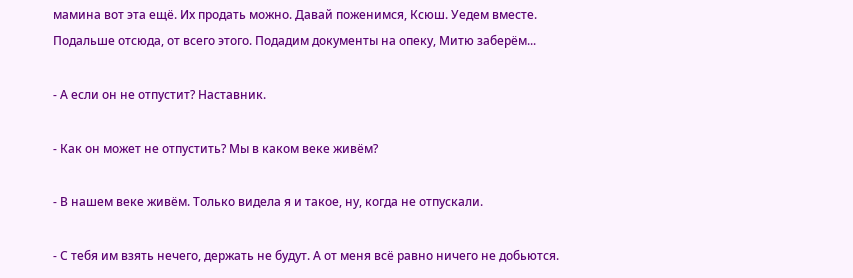мамина вот эта ещё. Их продать можно. Давай поженимся, Ксюш. Уедем вместе. Подальше отсюда, от всего этого. Подадим документы на опеку, Митю заберём...

- А если он не отпустит? Наставник.

- Как он может не отпустить? Мы в каком веке живём?

- В нашем веке живём. Только видела я и такое, ну, когда не отпускали.

- С тебя им взять нечего, держать не будут. А от меня всё равно ничего не добьются.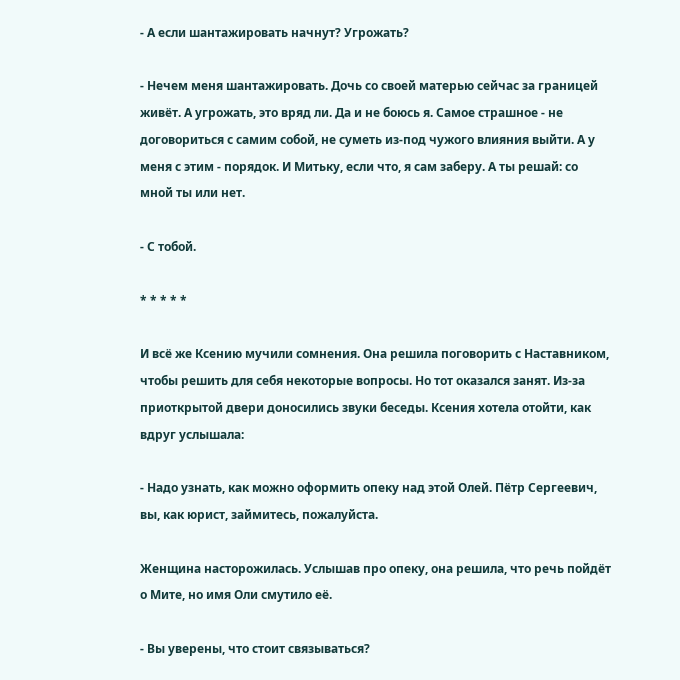- А если шантажировать начнут? Угрожать?

- Нечем меня шантажировать. Дочь со своей матерью сейчас за границей живёт. А угрожать, это вряд ли. Да и не боюсь я. Самое страшное - не договориться с самим собой, не суметь из-под чужого влияния выйти. А у меня с этим - порядок. И Митьку, если что, я сам заберу. А ты решай: со мной ты или нет.

- С тобой.

* * * * *

И всё же Ксению мучили сомнения. Она решила поговорить с Наставником, чтобы решить для себя некоторые вопросы. Но тот оказался занят. Из-за приоткрытой двери доносились звуки беседы. Ксения хотела отойти, как вдруг услышала:

- Надо узнать, как можно оформить опеку над этой Олей. Пётр Сергеевич, вы, как юрист, займитесь, пожалуйста.

Женщина насторожилась. Услышав про опеку, она решила, что речь пойдёт о Мите, но имя Оли смутило её.

- Вы уверены, что стоит связываться?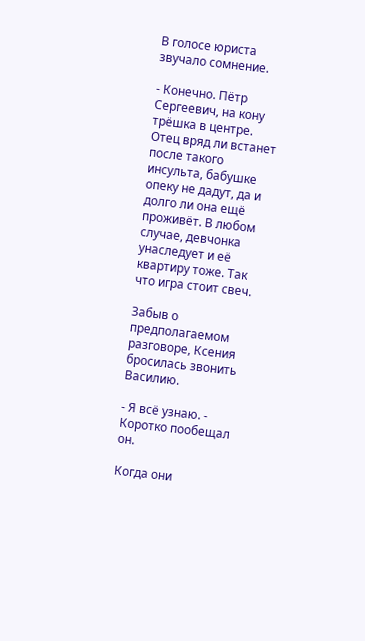В голосе юриста звучало сомнение.

- Конечно. Пётр Сергеевич, на кону трёшка в центре. Отец вряд ли встанет после такого инсульта, бабушке опеку не дадут, да и долго ли она ещё проживёт. В любом случае, девчонка унаследует и её квартиру тоже. Так что игра стоит свеч.

Забыв о предполагаемом разговоре, Ксения бросилась звонить Василию.

- Я всё узнаю. - Коротко пообещал он.

Когда они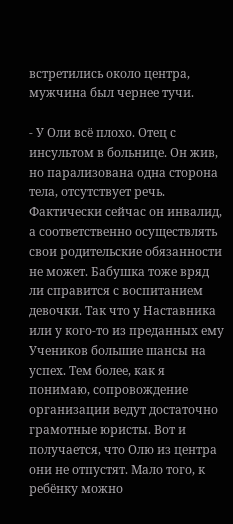встретились около центра, мужчина был чернее тучи.

- У Оли всё плохо. Отец с инсультом в больнице. Он жив, но парализована одна сторона тела, отсутствует речь. Фактически сейчас он инвалид, а соответственно осуществлять свои родительские обязанности не может. Бабушка тоже вряд ли справится с воспитанием девочки. Так что у Наставника или у кого-то из преданных ему Учеников большие шансы на успех. Тем более, как я понимаю, сопровождение организации ведут достаточно грамотные юристы. Вот и получается, что Олю из центра они не отпустят. Мало того, к ребёнку можно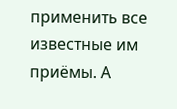применить все известные им приёмы. А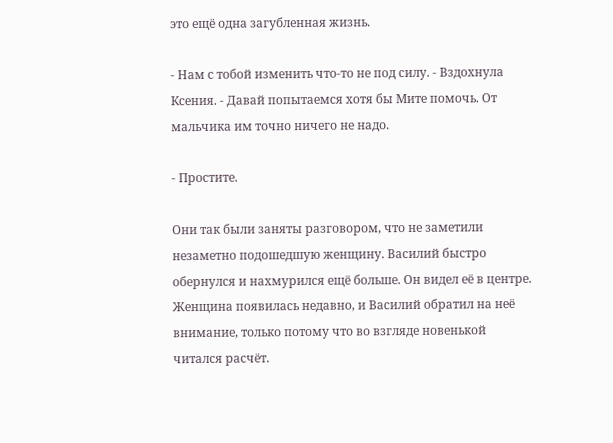это ещё одна загубленная жизнь.

- Нам с тобой изменить что-то не под силу. - Вздохнула Ксения. - Давай попытаемся хотя бы Мите помочь. От мальчика им точно ничего не надо.

- Простите.

Они так были заняты разговором, что не заметили незаметно подошедшую женщину. Василий быстро обернулся и нахмурился ещё больше. Он видел её в центре. Женщина появилась недавно, и Василий обратил на неё внимание, только потому что во взгляде новенькой читался расчёт.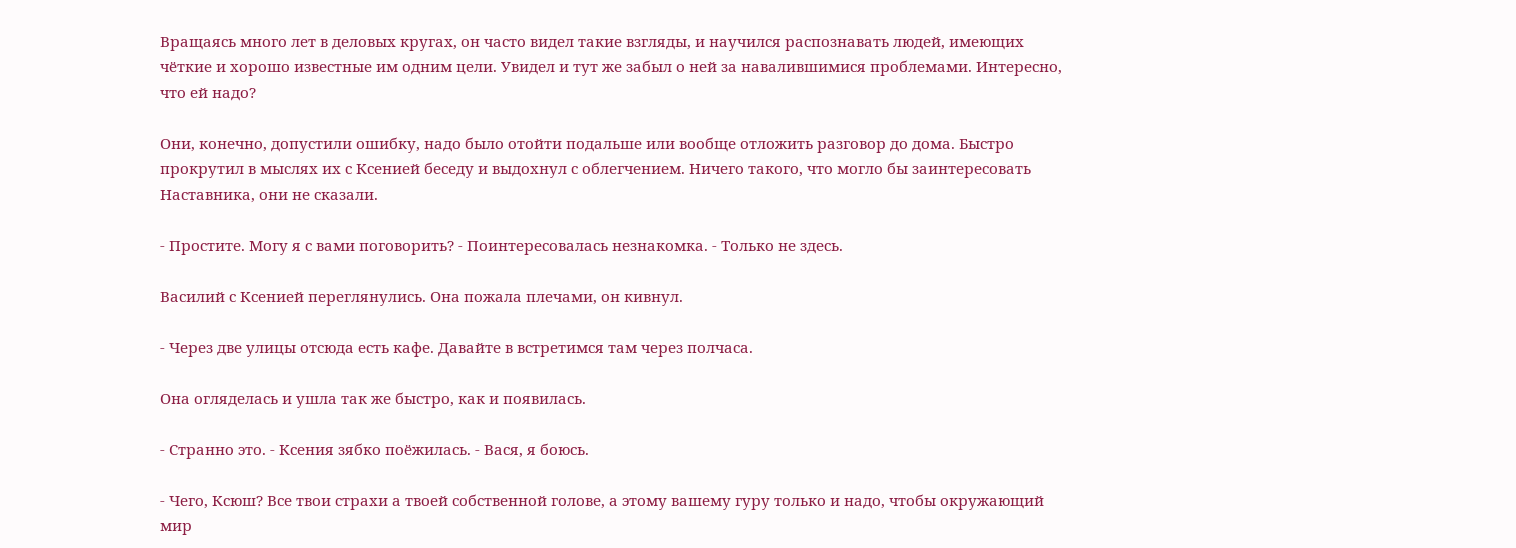Вращаясь много лет в деловых кругах, он часто видел такие взгляды, и научился распознавать людей, имеющих чёткие и хорошо известные им одним цели. Увидел и тут же забыл о ней за навалившимися проблемами. Интересно, что ей надо?

Они, конечно, допустили ошибку, надо было отойти подальше или вообще отложить разговор до дома. Быстро прокрутил в мыслях их с Ксенией беседу и выдохнул с облегчением. Ничего такого, что могло бы заинтересовать Наставника, они не сказали.

- Простите. Могу я с вами поговорить? - Поинтересовалась незнакомка. - Только не здесь.

Василий с Ксенией переглянулись. Она пожала плечами, он кивнул.

- Через две улицы отсюда есть кафе. Давайте в встретимся там через полчаса.

Она огляделась и ушла так же быстро, как и появилась.

- Странно это. - Ксения зябко поёжилась. - Вася, я боюсь.

- Чего, Ксюш? Все твои страхи а твоей собственной голове, а этому вашему гуру только и надо, чтобы окружающий мир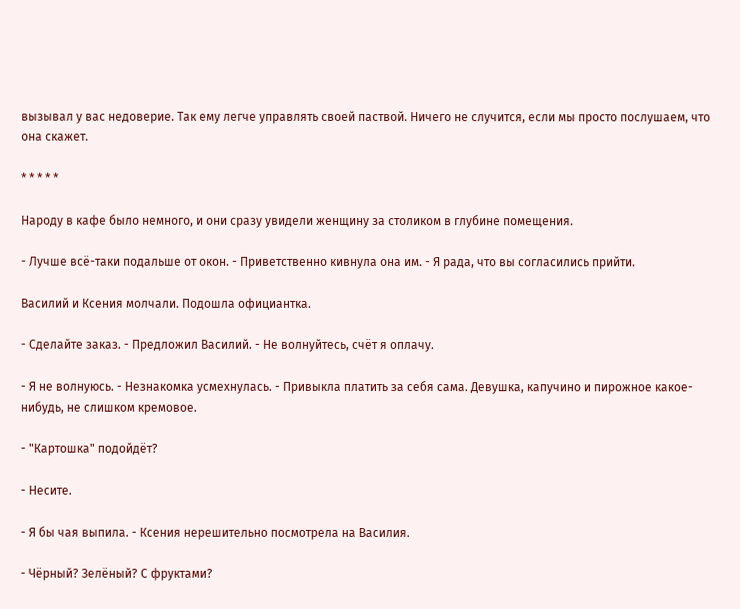вызывал у вас недоверие. Так ему легче управлять своей паствой. Ничего не случится, если мы просто послушаем, что она скажет.

* * * * *

Народу в кафе было немного, и они сразу увидели женщину за столиком в глубине помещения.

- Лучше всё-таки подальше от окон. - Приветственно кивнула она им. - Я рада, что вы согласились прийти.

Василий и Ксения молчали. Подошла официантка.

- Сделайте заказ. - Предложил Василий. - Не волнуйтесь, счёт я оплачу.

- Я не волнуюсь. - Незнакомка усмехнулась. - Привыкла платить за себя сама. Девушка, капучино и пирожное какое-нибудь, не слишком кремовое.

- "Картошка" подойдёт?

- Несите.

- Я бы чая выпила. - Ксения нерешительно посмотрела на Василия.

- Чёрный? Зелёный? С фруктами?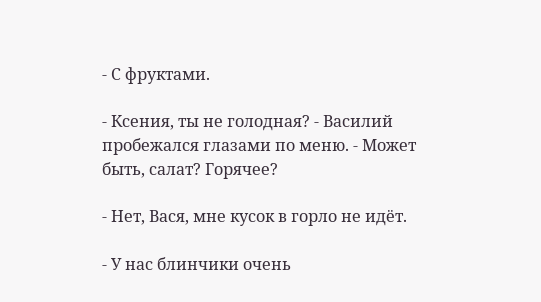- С фруктами.

- Ксения, ты не голодная? - Василий пробежался глазами по меню. - Может быть, салат? Горячее?

- Нет, Вася, мне кусок в горло не идёт.

- У нас блинчики очень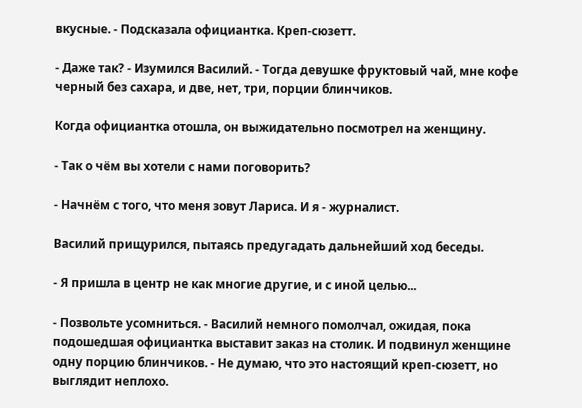вкусные. - Подсказала официантка. Креп-сюзетт.

- Даже так? - Изумился Василий. - Тогда девушке фруктовый чай, мне кофе черный без сахара, и две, нет, три, порции блинчиков.

Когда официантка отошла, он выжидательно посмотрел на женщину.

- Так о чём вы хотели с нами поговорить?

- Начнём с того, что меня зовут Лариса. И я - журналист.

Василий прищурился, пытаясь предугадать дальнейший ход беседы.

- Я пришла в центр не как многие другие, и с иной целью...

- Позвольте усомниться. - Василий немного помолчал, ожидая, пока подошедшая официантка выставит заказ на столик. И подвинул женщине одну порцию блинчиков. - Не думаю, что это настоящий креп-сюзетт, но выглядит неплохо.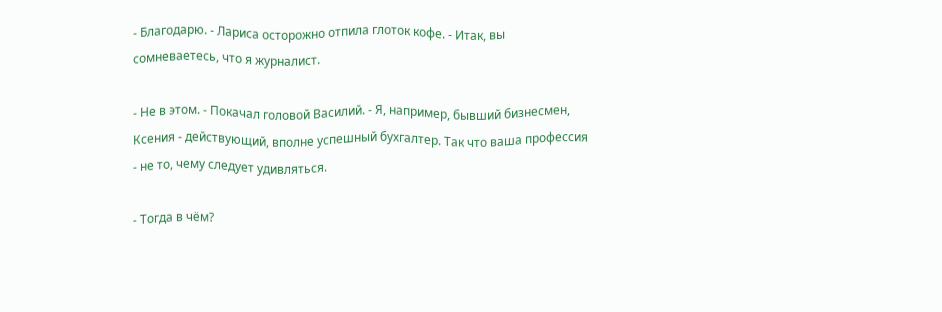- Благодарю. - Лариса осторожно отпила глоток кофе. - Итак, вы сомневаетесь, что я журналист.

- Не в этом. - Покачал головой Василий. - Я, например, бывший бизнесмен, Ксения - действующий, вполне успешный бухгалтер. Так что ваша профессия - не то, чему следует удивляться.

- Тогда в чём?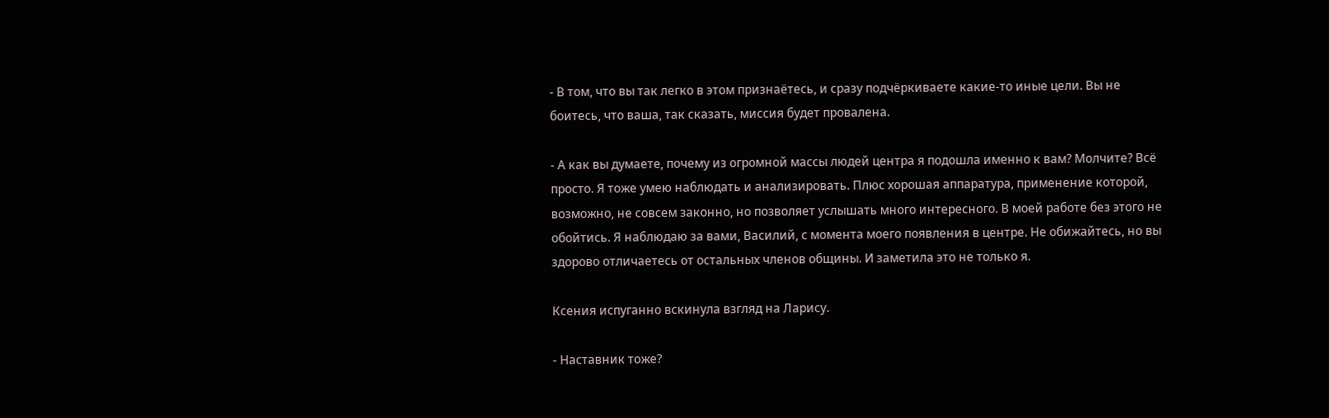- В том, что вы так легко в этом признаётесь, и сразу подчёркиваете какие-то иные цели. Вы не боитесь, что ваша, так сказать, миссия будет провалена.

- А как вы думаете, почему из огромной массы людей центра я подошла именно к вам? Молчите? Всё просто. Я тоже умею наблюдать и анализировать. Плюс хорошая аппаратура, применение которой, возможно, не совсем законно, но позволяет услышать много интересного. В моей работе без этого не обойтись. Я наблюдаю за вами, Василий, с момента моего появления в центре. Не обижайтесь, но вы здорово отличаетесь от остальных членов общины. И заметила это не только я.

Ксения испуганно вскинула взгляд на Ларису.

- Наставник тоже?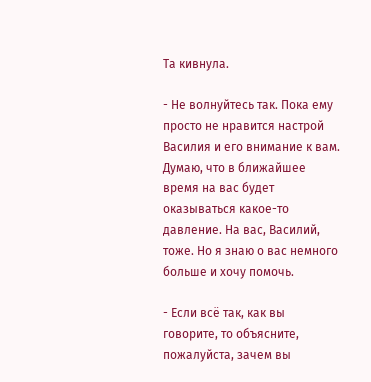Та кивнула.

- Не волнуйтесь так. Пока ему просто не нравится настрой Василия и его внимание к вам. Думаю, что в ближайшее время на вас будет оказываться какое-то давление. На вас, Василий, тоже. Но я знаю о вас немного больше и хочу помочь.

- Если всё так, как вы говорите, то объясните, пожалуйста, зачем вы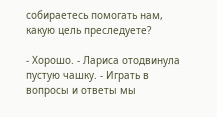собираетесь помогать нам, какую цель преследуете?

- Хорошо. - Лариса отодвинула пустую чашку. - Играть в вопросы и ответы мы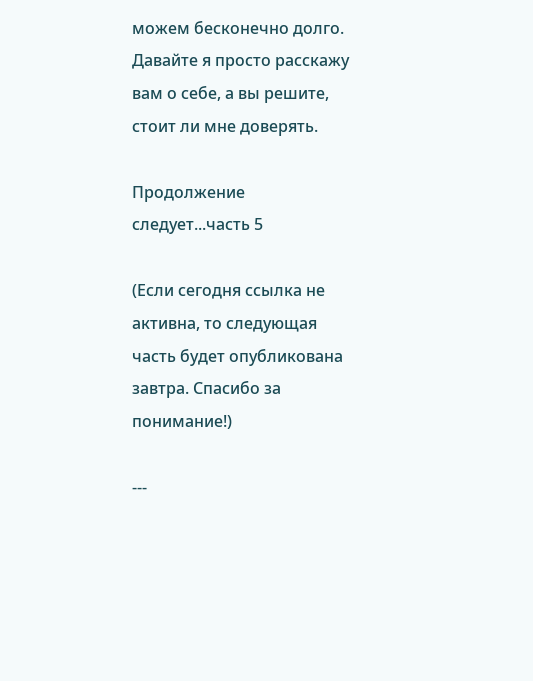можем бесконечно долго. Давайте я просто расскажу вам о себе, а вы решите, стоит ли мне доверять.

Продолжение следует...часть 5

(Если сегодня ссылка не активна, то следующая часть будет опубликована завтра. Спасибо за понимание!)

---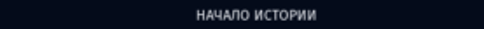НАЧАЛО ИСТОРИИ